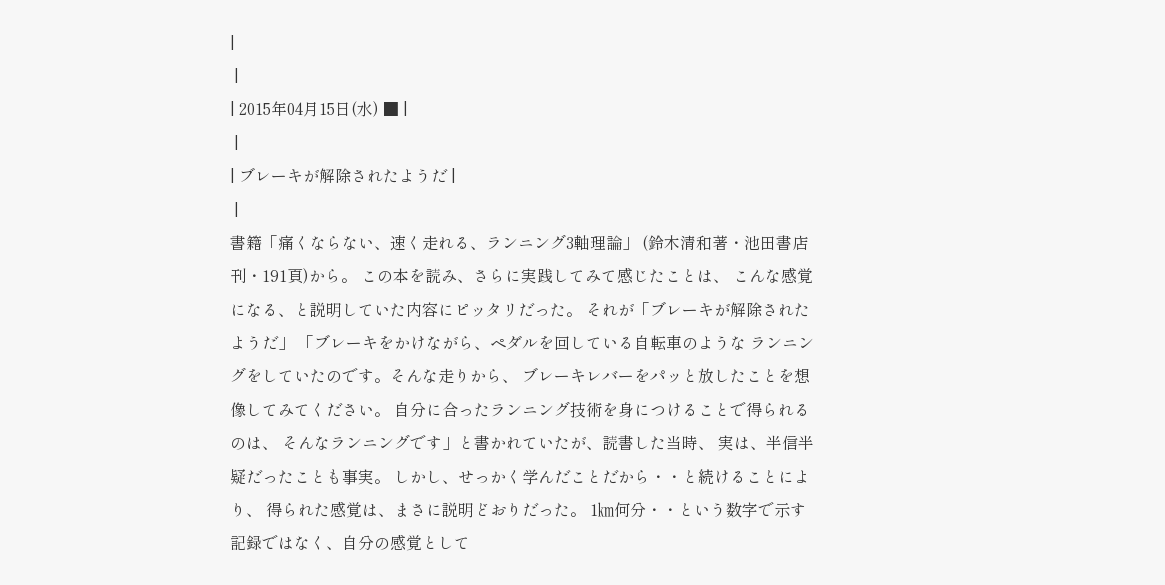|
 |
| 2015年04月15日(水) ■ |
 |
| ブレーキが解除されたようだ |
 |
書籍「痛くならない、速く走れる、ランニング3軸理論」 (鈴木清和著・池田書店刊・191頁)から。 この本を読み、さらに実践してみて感じたことは、 こんな感覚になる、と説明していた内容にピッタリだった。 それが「ブレーキが解除されたようだ」 「ブレーキをかけながら、ペダルを回している自転車のような ランニングをしていたのです。そんな走りから、 ブレーキレバーをパッと放したことを想像してみてください。 自分に合ったランニング技術を身につけることで得られるのは、 そんなランニングです」と書かれていたが、読書した当時、 実は、半信半疑だったことも事実。 しかし、せっかく学んだことだから・・と続けることにより、 得られた感覚は、まさに説明どおりだった。 1㎞何分・・という数字で示す記録ではなく、自分の感覚として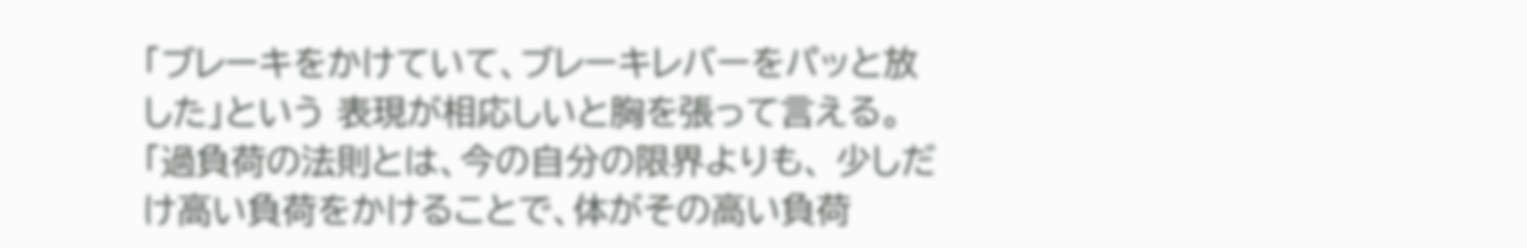「ブレーキをかけていて、ブレーキレバーをパッと放した」という 表現が相応しいと胸を張って言える。 「過負荷の法則とは、今の自分の限界よりも、 少しだけ高い負荷をかけることで、体がその高い負荷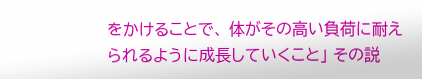をかけることで、 体がその高い負荷に耐えられるように成長していくこと」 その説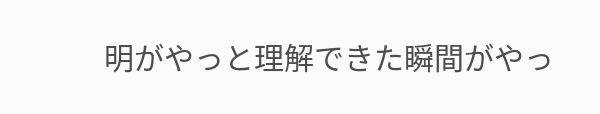明がやっと理解できた瞬間がやっ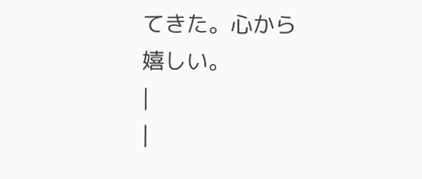てきた。心から嬉しい。
|
|